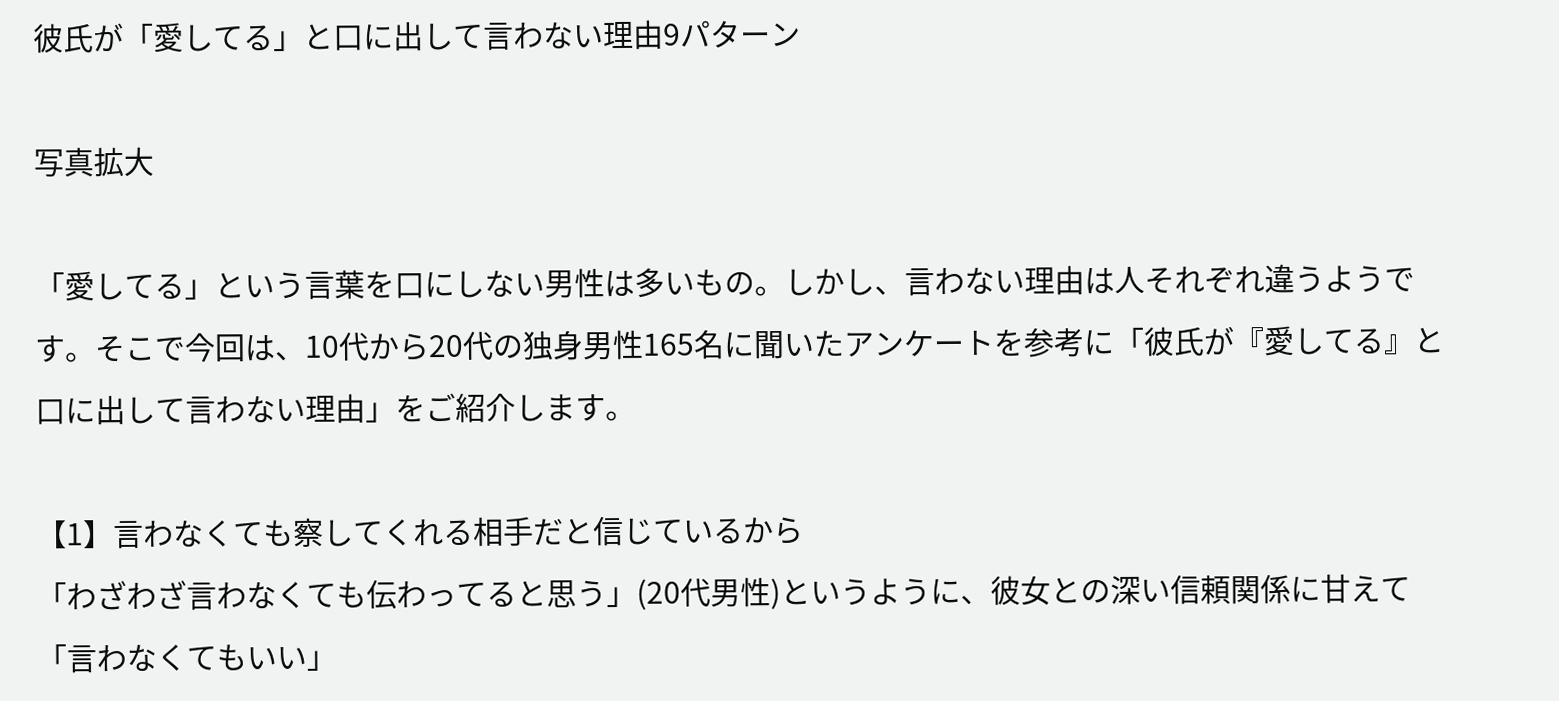彼氏が「愛してる」と口に出して言わない理由9パターン

写真拡大

「愛してる」という言葉を口にしない男性は多いもの。しかし、言わない理由は人それぞれ違うようです。そこで今回は、10代から20代の独身男性165名に聞いたアンケートを参考に「彼氏が『愛してる』と口に出して言わない理由」をご紹介します。

【1】言わなくても察してくれる相手だと信じているから
「わざわざ言わなくても伝わってると思う」(20代男性)というように、彼女との深い信頼関係に甘えて「言わなくてもいい」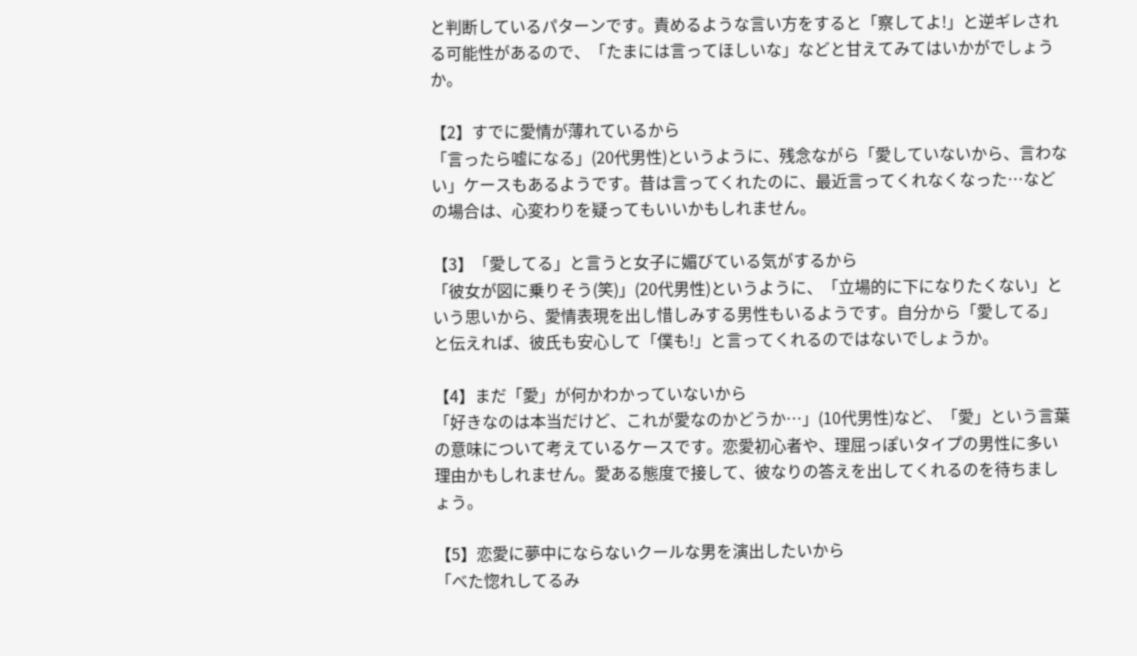と判断しているパターンです。責めるような言い方をすると「察してよ!」と逆ギレされる可能性があるので、「たまには言ってほしいな」などと甘えてみてはいかがでしょうか。

【2】すでに愛情が薄れているから
「言ったら嘘になる」(20代男性)というように、残念ながら「愛していないから、言わない」ケースもあるようです。昔は言ってくれたのに、最近言ってくれなくなった…などの場合は、心変わりを疑ってもいいかもしれません。

【3】「愛してる」と言うと女子に媚びている気がするから
「彼女が図に乗りそう(笑)」(20代男性)というように、「立場的に下になりたくない」という思いから、愛情表現を出し惜しみする男性もいるようです。自分から「愛してる」と伝えれば、彼氏も安心して「僕も!」と言ってくれるのではないでしょうか。

【4】まだ「愛」が何かわかっていないから
「好きなのは本当だけど、これが愛なのかどうか…」(10代男性)など、「愛」という言葉の意味について考えているケースです。恋愛初心者や、理屈っぽいタイプの男性に多い理由かもしれません。愛ある態度で接して、彼なりの答えを出してくれるのを待ちましょう。

【5】恋愛に夢中にならないクールな男を演出したいから
「べた惚れしてるみ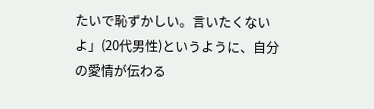たいで恥ずかしい。言いたくないよ」(20代男性)というように、自分の愛情が伝わる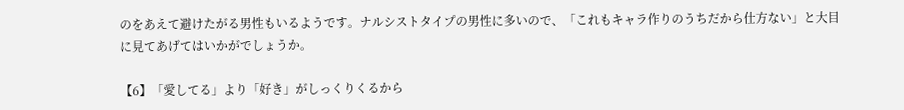のをあえて避けたがる男性もいるようです。ナルシストタイプの男性に多いので、「これもキャラ作りのうちだから仕方ない」と大目に見てあげてはいかがでしょうか。

【6】「愛してる」より「好き」がしっくりくるから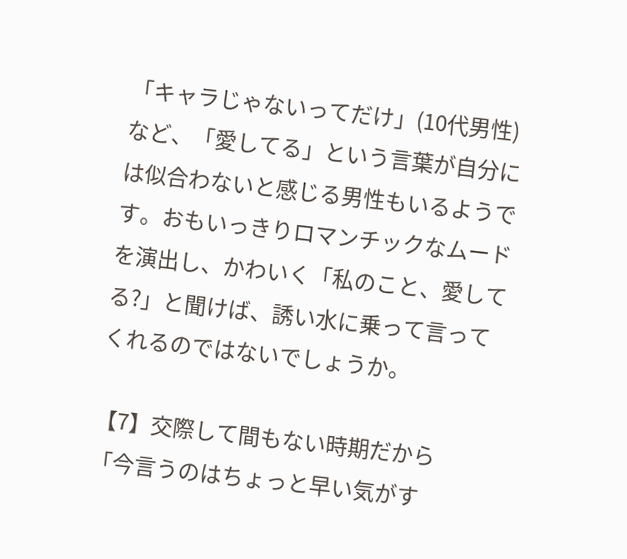「キャラじゃないってだけ」(10代男性)など、「愛してる」という言葉が自分には似合わないと感じる男性もいるようです。おもいっきりロマンチックなムードを演出し、かわいく「私のこと、愛してる?」と聞けば、誘い水に乗って言ってくれるのではないでしょうか。

【7】交際して間もない時期だから
「今言うのはちょっと早い気がす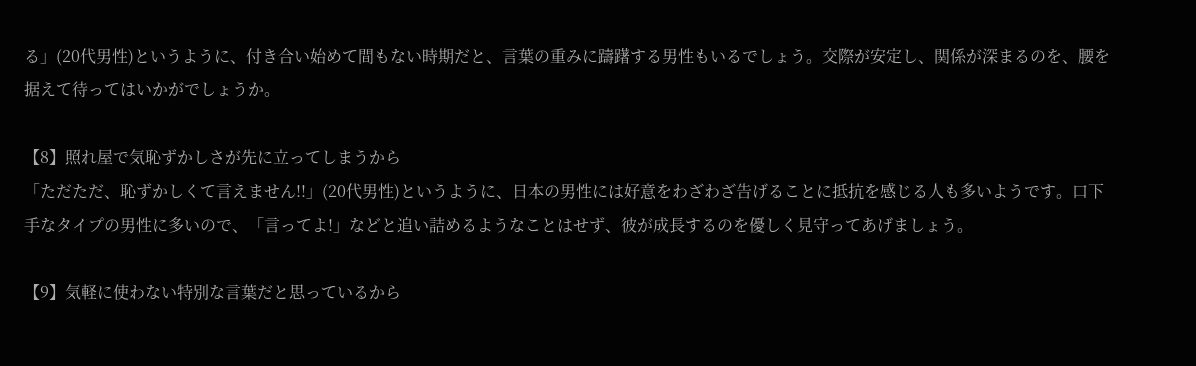る」(20代男性)というように、付き合い始めて間もない時期だと、言葉の重みに躊躇する男性もいるでしょう。交際が安定し、関係が深まるのを、腰を据えて待ってはいかがでしょうか。

【8】照れ屋で気恥ずかしさが先に立ってしまうから
「ただただ、恥ずかしくて言えません!!」(20代男性)というように、日本の男性には好意をわざわざ告げることに抵抗を感じる人も多いようです。口下手なタイプの男性に多いので、「言ってよ!」などと追い詰めるようなことはせず、彼が成長するのを優しく見守ってあげましょう。

【9】気軽に使わない特別な言葉だと思っているから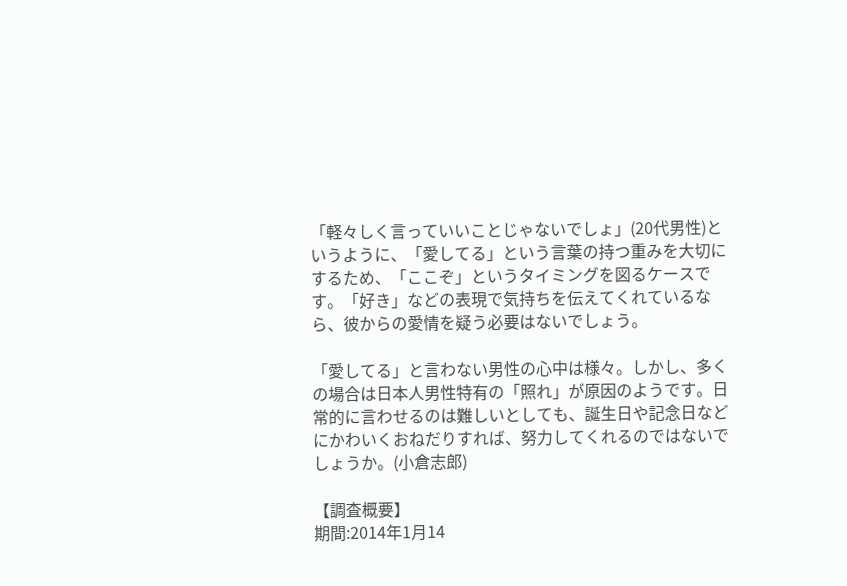「軽々しく言っていいことじゃないでしょ」(20代男性)というように、「愛してる」という言葉の持つ重みを大切にするため、「ここぞ」というタイミングを図るケースです。「好き」などの表現で気持ちを伝えてくれているなら、彼からの愛情を疑う必要はないでしょう。

「愛してる」と言わない男性の心中は様々。しかし、多くの場合は日本人男性特有の「照れ」が原因のようです。日常的に言わせるのは難しいとしても、誕生日や記念日などにかわいくおねだりすれば、努力してくれるのではないでしょうか。(小倉志郎)

【調査概要】
期間:2014年1月14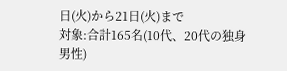日(火)から21日(火)まで
対象:合計165名(10代、20代の独身男性)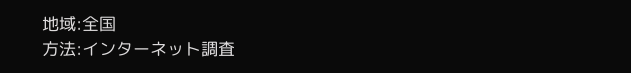地域:全国
方法:インターネット調査